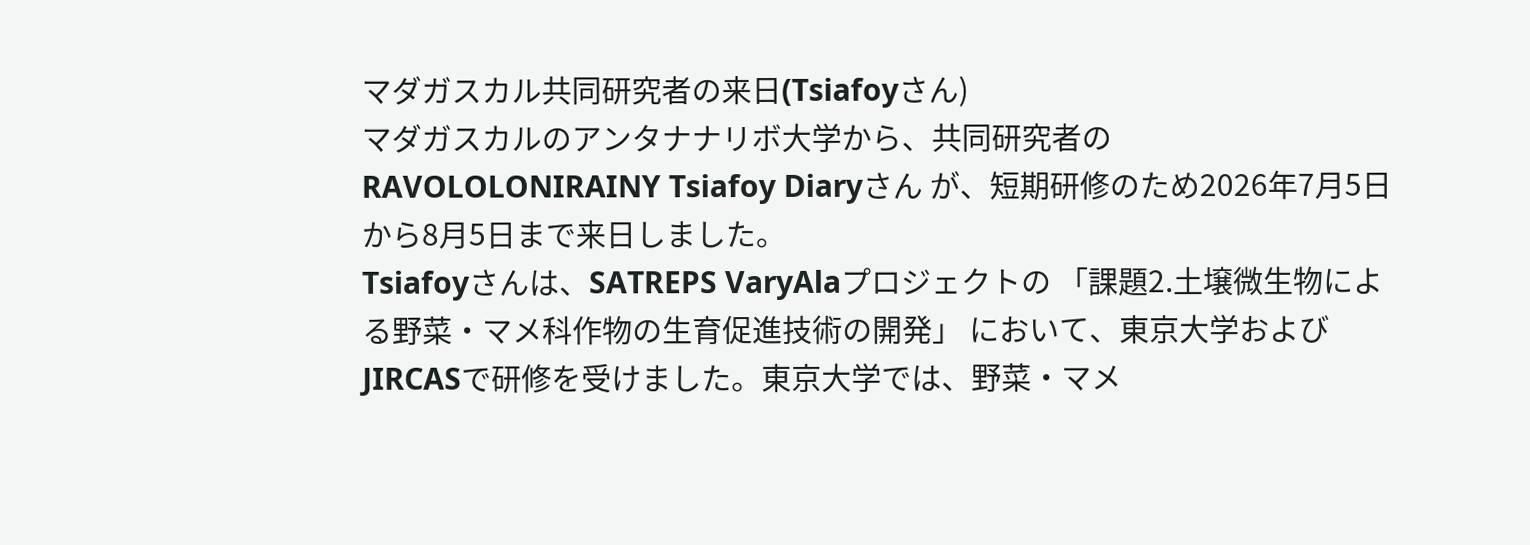マダガスカル共同研究者の来日(Tsiafoyさん)
マダガスカルのアンタナナリボ大学から、共同研究者の RAVOLOLONIRAINY Tsiafoy Diaryさん が、短期研修のため2026年7月5日から8月5日まで来日しました。
Tsiafoyさんは、SATREPS VaryAlaプロジェクトの 「課題2.土壌微生物による野菜・マメ科作物の生育促進技術の開発」 において、東京大学およびJIRCASで研修を受けました。東京大学では、野菜・マメ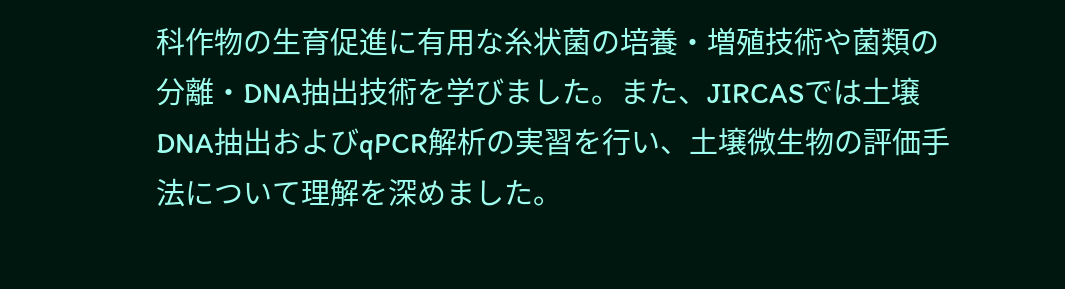科作物の生育促進に有用な糸状菌の培養・増殖技術や菌類の分離・DNA抽出技術を学びました。また、JIRCASでは土壌DNA抽出およびqPCR解析の実習を行い、土壌微生物の評価手法について理解を深めました。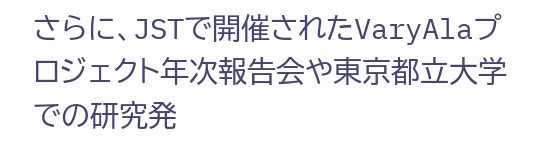さらに、JSTで開催されたVaryAlaプロジェクト年次報告会や東京都立大学での研究発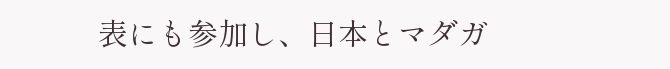表にも参加し、日本とマダガ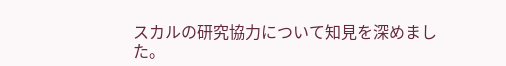スカルの研究協力について知見を深めました。